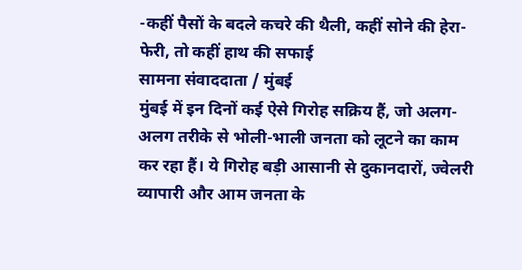-कहीं पैसों के बदले कचरे की थैली, कहीं सोने की हेरा-फेरी, तो कहीं हाथ की सफाई
सामना संवाददाता / मुंबई
मुंबई में इन दिनों कई ऐसे गिरोह सक्रिय हैं, जो अलग-अलग तरीके से भोली-भाली जनता को लूटने का काम कर रहा हैं। ये गिरोह बड़ी आसानी से दुकानदारों, ज्वेलरी व्यापारी और आम जनता के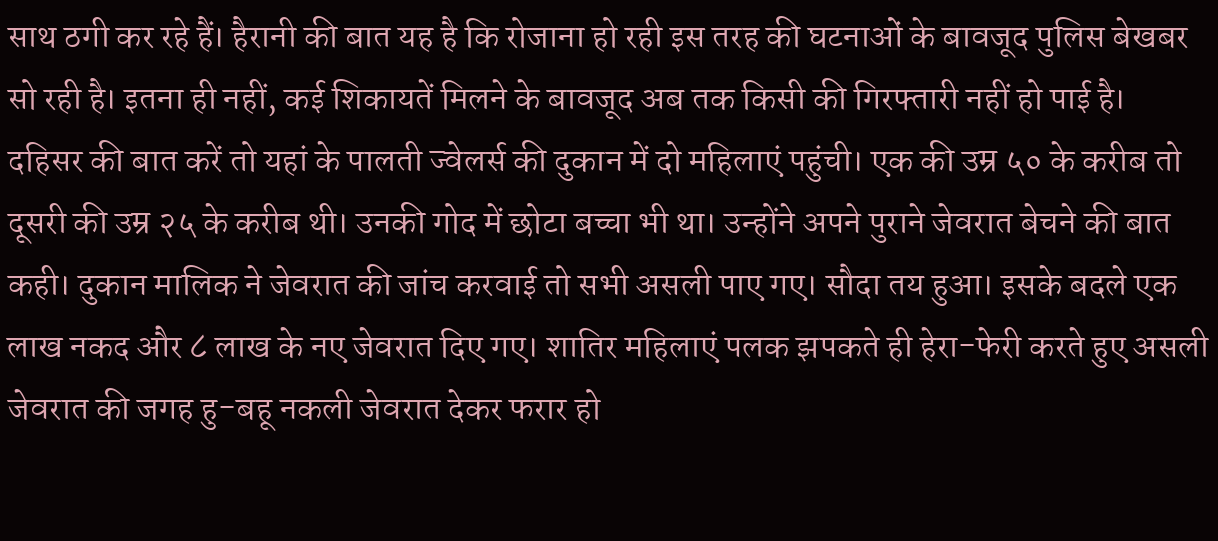साथ ठगी कर रहे हैं। हैरानी की बात यह है कि रोजाना हो रही इस तरह की घटनाओं के बावजूद पुलिस बेखबर सो रही है। इतना ही नहीं, कई शिकायतें मिलने के बावजूद अब तक किसी की गिरफ्तारी नहीं हो पाई है।
दहिसर की बात करें तो यहां के पालती ज्वेलर्स की दुकान में दो महिलाएं पहुंची। एक की उम्र ५० के करीब तो दूसरी की उम्र २५ के करीब थी। उनकी गोद में छोटा बच्चा भी था। उन्होंने अपने पुराने जेवरात बेचने की बात कही। दुकान मालिक ने जेवरात की जांच करवाई तो सभी असली पाए गए। सौदा तय हुआ। इसके बदले एक लाख नकद और ८ लाख के नए जेवरात दिए गए। शातिर महिलाएं पलक झपकते ही हेरा-फेरी करते हुए असली जेवरात की जगह हु-बहू नकली जेवरात देकर फरार हो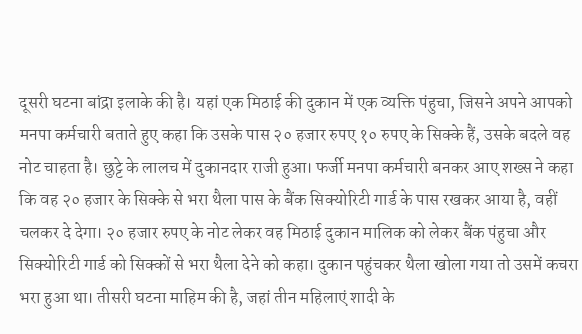दूसरी घटना बांद्रा इलाके की है। यहां एक मिठाई की दुकान में एक व्यक्ति पंहुचा, जिसने अपने आपको मनपा कर्मचारी बताते हुए कहा कि उसके पास २० हजार रुपए १० रुपए के सिक्के हैं, उसके बदले वह नोट चाहता है। छुट्टे के लालच में दुकानदार राजी हुआ। फर्जी मनपा कर्मचारी बनकर आए शख्स ने कहा कि वह २० हजार के सिक्के से भरा थैला पास के बैंक सिक्योरिटी गार्ड के पास रखकर आया है, वहीं चलकर दे देगा। २० हजार रुपए के नोट लेकर वह मिठाई दुकान मालिक को लेकर बैंक पंहुचा और सिक्योरिटी गार्ड को सिक्कों से भरा थैला देने को कहा। दुकान पहुंचकर थैला खोला गया तो उसमें कचरा भरा हुआ था। तीसरी घटना माहिम की है, जहां तीन महिलाएं शादी के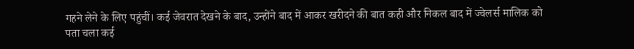गहने लेने के लिए पहुंचीं। कई जेवरात देखने के बाद, उन्होंने बाद में आकर खरीदने की बात कही और निकल बाद में ज्वेलर्स मालिक को पता चला कई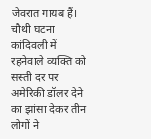जेवरात गायब हैं। चौथी घटना कांदिवली में रहनेवाले व्यक्ति को सस्ती दर पर अमेरिकी डॉलर देने का झांसा देकर तीन लोगों ने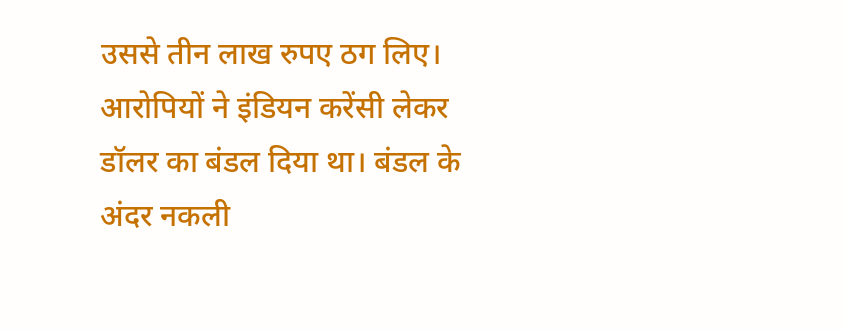उससे तीन लाख रुपए ठग लिए। आरोपियों ने इंडियन करेंसी लेकर डॉलर का बंडल दिया था। बंडल के अंदर नकली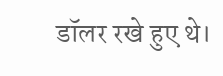डॉलर रखे हुए थे।